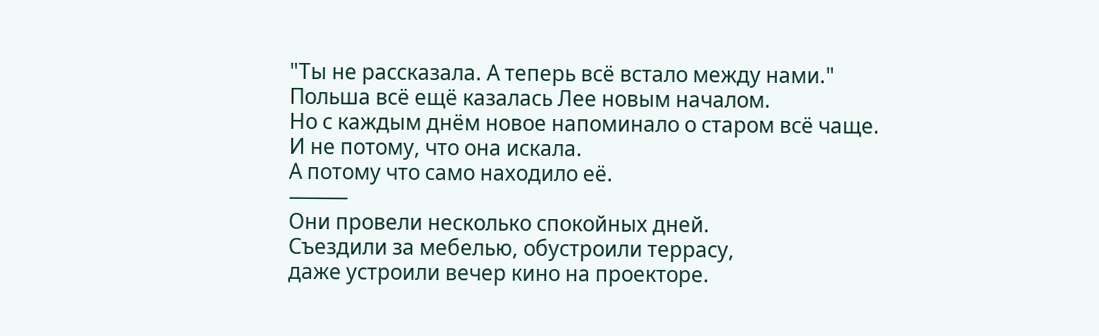"Ты не рассказала. А теперь всё встало между нами."
Польша всё ещё казалась Лее новым началом.
Но с каждым днём новое напоминало о старом всё чаще.
И не потому, что она искала.
А потому что само находило её.
⸻
Они провели несколько спокойных дней.
Съездили за мебелью, обустроили террасу,
даже устроили вечер кино на проекторе.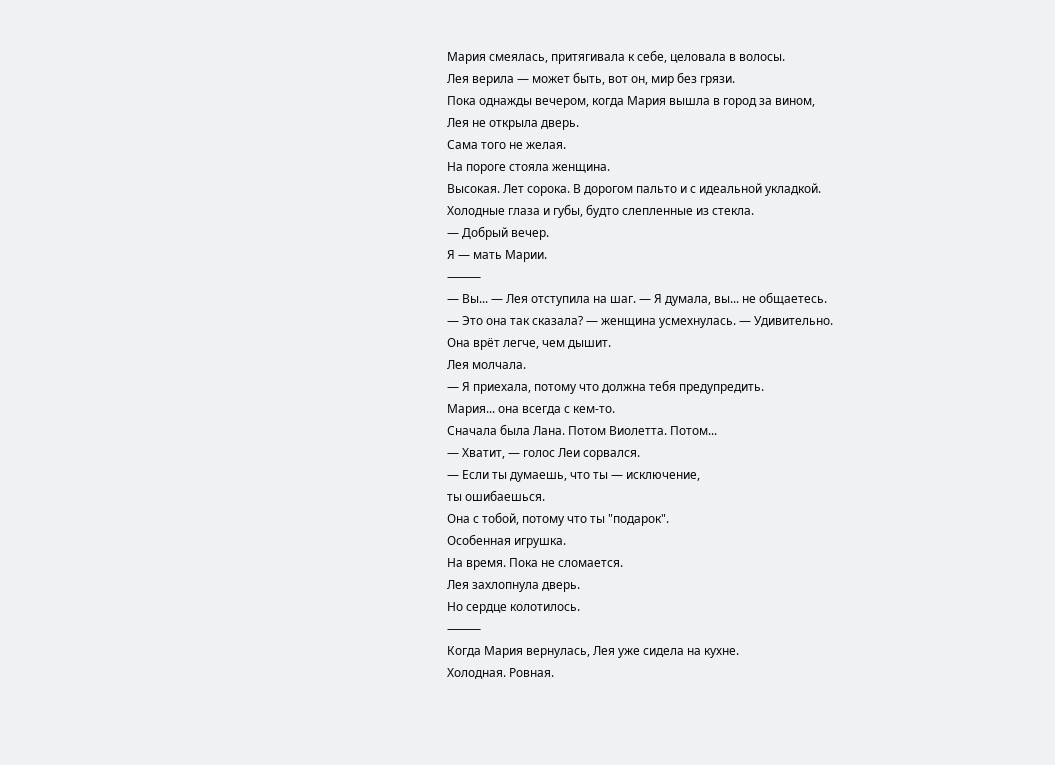Мария смеялась, притягивала к себе, целовала в волосы.
Лея верила — может быть, вот он, мир без грязи.
Пока однажды вечером, когда Мария вышла в город за вином,
Лея не открыла дверь.
Сама того не желая.
На пороге стояла женщина.
Высокая. Лет сорока. В дорогом пальто и с идеальной укладкой.
Холодные глаза и губы, будто слепленные из стекла.
— Добрый вечер.
Я — мать Марии.
⸻
— Вы... — Лея отступила на шаг. — Я думала, вы... не общаетесь.
— Это она так сказала? — женщина усмехнулась. — Удивительно.
Она врёт легче, чем дышит.
Лея молчала.
— Я приехала, потому что должна тебя предупредить.
Мария... она всегда с кем-то.
Сначала была Лана. Потом Виолетта. Потом...
— Хватит, — голос Леи сорвался.
— Если ты думаешь, что ты — исключение,
ты ошибаешься.
Она с тобой, потому что ты "подарок".
Особенная игрушка.
На время. Пока не сломается.
Лея захлопнула дверь.
Но сердце колотилось.
⸻
Когда Мария вернулась, Лея уже сидела на кухне.
Холодная. Ровная.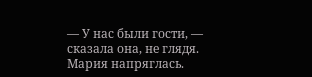— У нас были гости, — сказала она, не глядя.
Мария напряглась.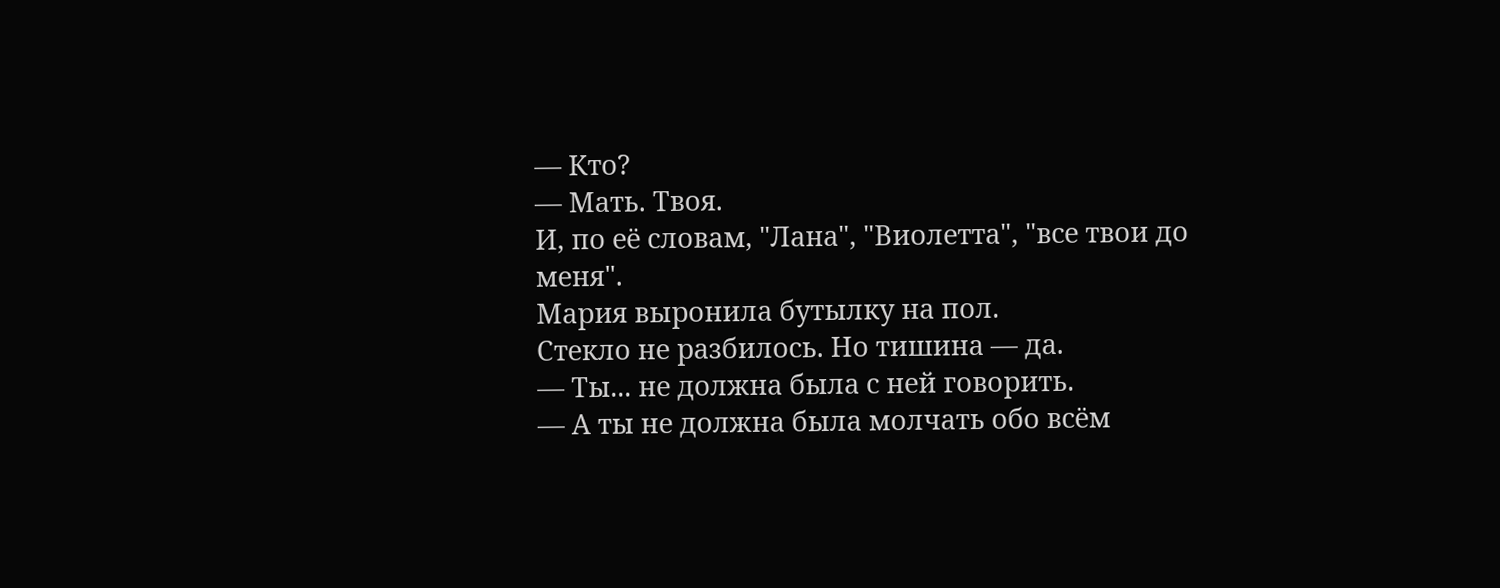— Кто?
— Мать. Твоя.
И, по её словам, "Лана", "Виолетта", "все твои до меня".
Мария выронила бутылку на пол.
Стекло не разбилось. Но тишина — да.
— Ты... не должна была с ней говорить.
— А ты не должна была молчать обо всём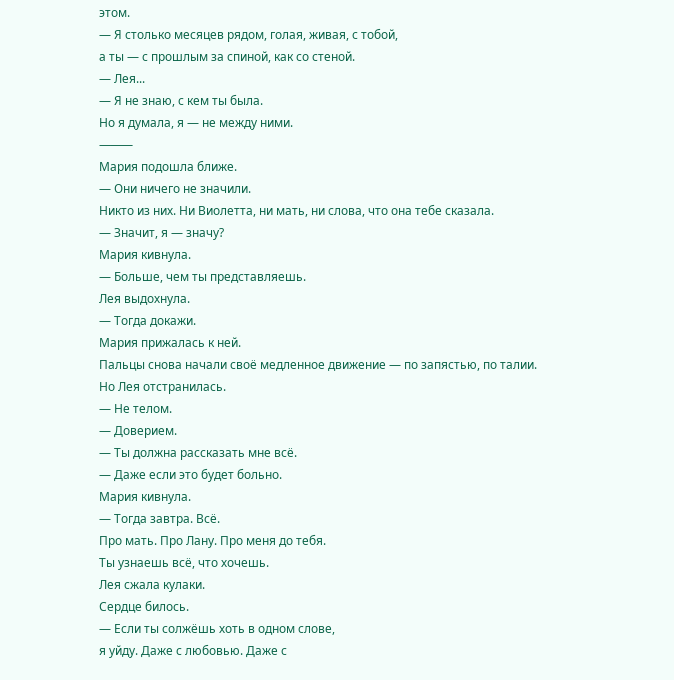этом.
— Я столько месяцев рядом, голая, живая, с тобой,
а ты — с прошлым за спиной, как со стеной.
— Лея...
— Я не знаю, с кем ты была.
Но я думала, я — не между ними.
⸻
Мария подошла ближе.
— Они ничего не значили.
Никто из них. Ни Виолетта, ни мать, ни слова, что она тебе сказала.
— Значит, я — значу?
Мария кивнула.
— Больше, чем ты представляешь.
Лея выдохнула.
— Тогда докажи.
Мария прижалась к ней.
Пальцы снова начали своё медленное движение — по запястью, по талии.
Но Лея отстранилась.
— Не телом.
— Доверием.
— Ты должна рассказать мне всё.
— Даже если это будет больно.
Мария кивнула.
— Тогда завтра. Всё.
Про мать. Про Лану. Про меня до тебя.
Ты узнаешь всё, что хочешь.
Лея сжала кулаки.
Сердце билось.
— Если ты солжёшь хоть в одном слове,
я уйду. Даже с любовью. Даже с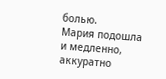болью.
Мария подошла и медленно, аккуратно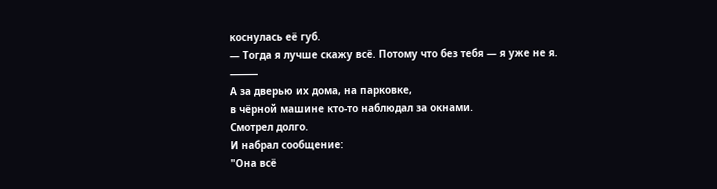коснулась её губ.
— Тогда я лучше скажу всё. Потому что без тебя — я уже не я.
⸻
А за дверью их дома, на парковке,
в чёрной машине кто-то наблюдал за окнами.
Смотрел долго.
И набрал сообщение:
"Она всё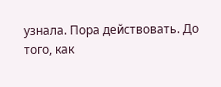узнала. Пора действовать. До того, как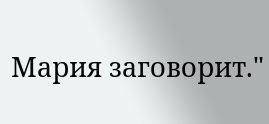Мария заговорит."